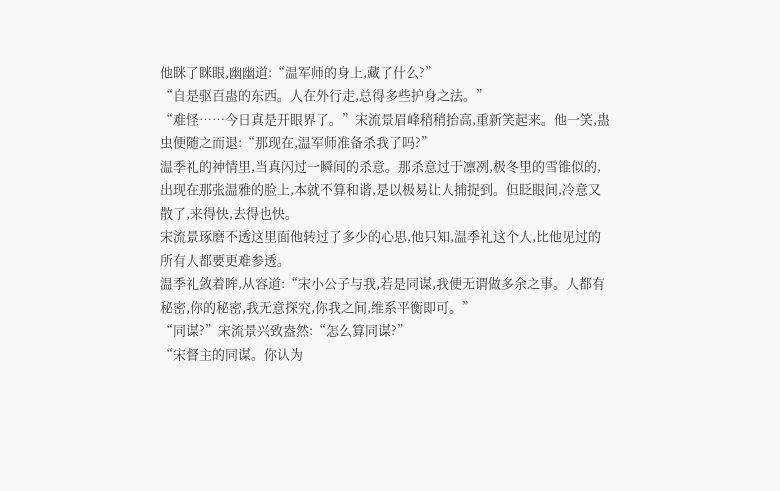他眯了眯眼,幽幽道:“温军师的身上,藏了什么?”
“自是驱百蛊的东西。人在外行走,总得多些护身之法。”
“难怪……今日真是开眼界了。”宋流景眉峰稍稍抬高,重新笑起来。他一笑,蛊虫便随之而退:“那现在,温军师准备杀我了吗?”
温季礼的神情里,当真闪过一瞬间的杀意。那杀意过于凛冽,极冬里的雪锥似的,出现在那张温雅的脸上,本就不算和谐,是以极易让人捕捉到。但眨眼间,冷意又散了,来得快,去得也快。
宋流景琢磨不透这里面他转过了多少的心思,他只知,温季礼这个人,比他见过的所有人都要更难参透。
温季礼敛着眸,从容道:“宋小公子与我,若是同谋,我便无谓做多余之事。人都有秘密,你的秘密,我无意探究,你我之间,维系平衡即可。”
“同谋?”宋流景兴致盎然:“怎么算同谋?”
“宋督主的同谋。你认为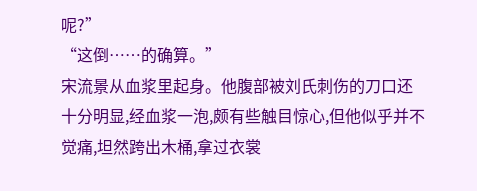呢?”
“这倒……的确算。”
宋流景从血浆里起身。他腹部被刘氏刺伤的刀口还十分明显,经血浆一泡,颇有些触目惊心,但他似乎并不觉痛,坦然跨出木桶,拿过衣裳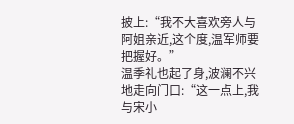披上:“我不大喜欢旁人与阿姐亲近,这个度,温军师要把握好。”
温季礼也起了身,波澜不兴地走向门口:“这一点上,我与宋小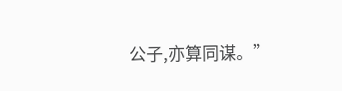公子,亦算同谋。”